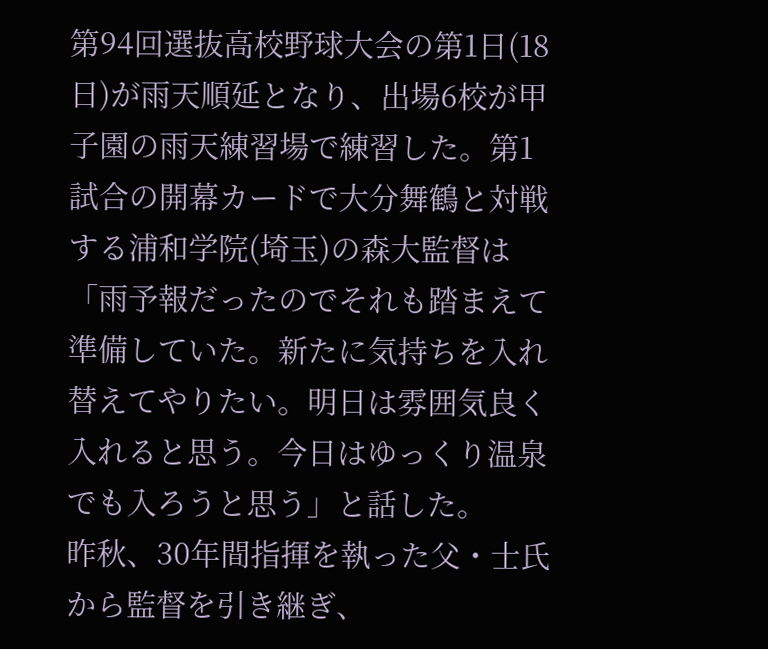第94回選抜高校野球大会の第1日(18日)が雨天順延となり、出場6校が甲子園の雨天練習場で練習した。第1試合の開幕カードで大分舞鶴と対戦する浦和学院(埼玉)の森大監督は「雨予報だったのでそれも踏まえて準備していた。新たに気持ちを入れ替えてやりたい。明日は雰囲気良く入れると思う。今日はゆっくり温泉でも入ろうと思う」と話した。
昨秋、30年間指揮を執った父・士氏から監督を引き継ぎ、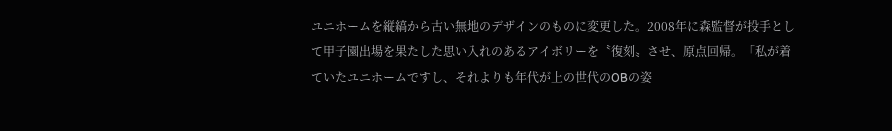ユニホームを縦縞から古い無地のデザインのものに変更した。2008年に森監督が投手として甲子園出場を果たした思い入れのあるアイボリーを〝復刻〟させ、原点回帰。「私が着ていたユニホームですし、それよりも年代が上の世代のOBの姿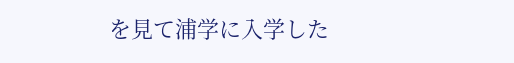を見て浦学に入学した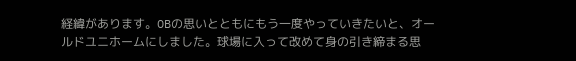経緯があります。OBの思いとともにもう一度やっていきたいと、オールドユニホームにしました。球場に入って改めて身の引き締まる思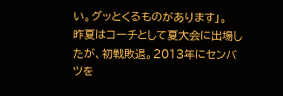い。グッとくるものがあります」。
昨夏はコーチとして夏大会に出場したが、初戦敗退。2013年にセンバツを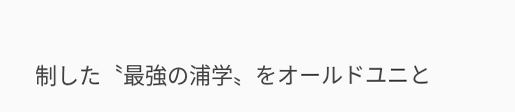制した〝最強の浦学〟をオールドユニと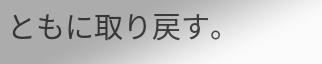ともに取り戻す。